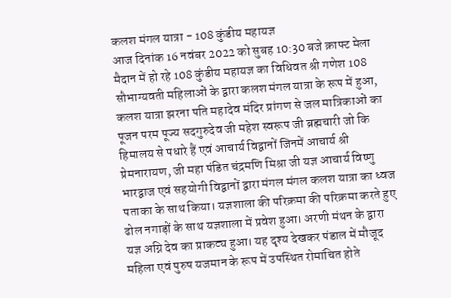कलश मंगल यात्रा - 108 कुंडीय महायज्ञ
आज दिनांक 16 नवंबर 2022 को सुबह 10:30 बजे क्राफ्ट मेला मैदान में हो रहे 108 कुंडीय महायज्ञ का विधिवत श्री गणेश 108 सौभाग्यवती महिलाओं के द्वारा कलश मंगल यात्रा के रूप में हुआ, कलश यात्रा झरना पति महादेव मंदिर प्रांगण से जल मात्रिकाओं का पूजन परम पूज्य सदगुरुदेव जी महेश स्वरूप जी ब्रह्मचारी जो कि हिमालय से पधारे हैं एवं आचार्य विद्वानों जिनमें आचार्य श्री प्रेमनारायण, जी महा पंडित चंद्रमणि मिश्रा जी यज्ञ आचार्य विष्णु भारद्वाज एवं सहयोगी विद्वानों द्वारा मंगल मंगल कलश यात्रा का ध्वज पताका के साथ किया। यज्ञशाला की परिक्रमा की परिक्रमा करते हुए ढोल नगाड़ों के साथ यज्ञशाला में प्रवेश हुआ। अरणी मंथन के द्वारा यज्ञ अग्नि देव का प्राकट्य हुआ। यह दृश्य देखकर पंडाल में मौजूद महिला एवं पुरुष यजमान के रूप में उपस्थित रोमांचित होते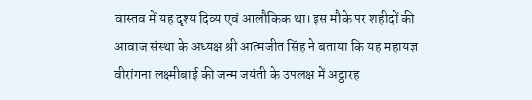वास्तव में यह दृश्य दिव्य एवं आलौकिक था। इस मौके पर शहीदों की आवाज संस्था के अध्यक्ष श्री आत्मजीत सिंह ने बताया कि यह महायज्ञ वीरांगना लक्ष्मीबाई की जन्म जयंती के उपलक्ष में अट्ठारह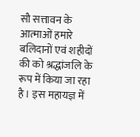सौ सत्तावन के आत्माओं हमारे बलिदानों एवं शहीदों की को श्रद्धांजलि के रूप में किया जा रहा है। इस महायज्ञ में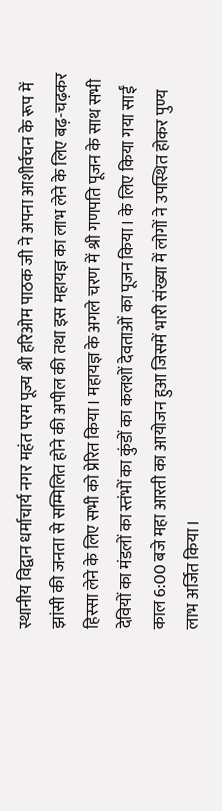स्थानीय विद्वान धर्माचार्य नगर महंत परम पूज्य श्री हरिओम पाठक जी ने अपना आशीर्वचन के रूप में झांसी की जनता से सम्मिलित होने की अपील की तथा इस महायज्ञ का लाभ लेने के लिए बढ़-चढ़कर हिस्सा लेने के लिए सभी को प्रेरित किया। महायज्ञ के अगले चरण में श्री गणपति पूजन के साथ सभी देवियों का मंडलों का स्तंभों का कुंडों का कलशों देवताओं का पूजन किया। के लिए किया गया साईं काल 6:00 बजे महा आरती का आयोजन हुआ जिसमें भारी संख्या में लोगों ने उपस्थित होकर पुण्य लाभ अर्जित किया।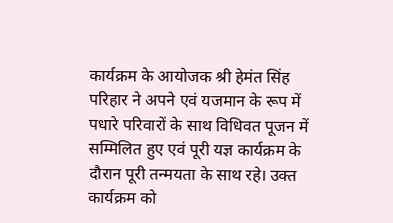कार्यक्रम के आयोजक श्री हेमंत सिंह परिहार ने अपने एवं यजमान के रूप में पधारे परिवारों के साथ विधिवत पूजन में सम्मिलित हुए एवं पूरी यज्ञ कार्यक्रम के दौरान पूरी तन्मयता के साथ रहे। उक्त कार्यक्रम को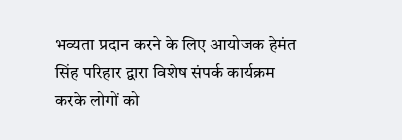भव्यता प्रदान करने के लिए आयोजक हेमंत सिंह परिहार द्वारा विशेष संपर्क कार्यक्रम करके लोगों को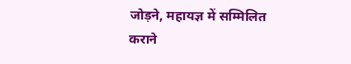जोड़ने, महायज्ञ में सम्मिलित कराने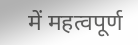में महत्वपूर्ण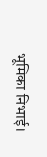भूमिका निभाई।